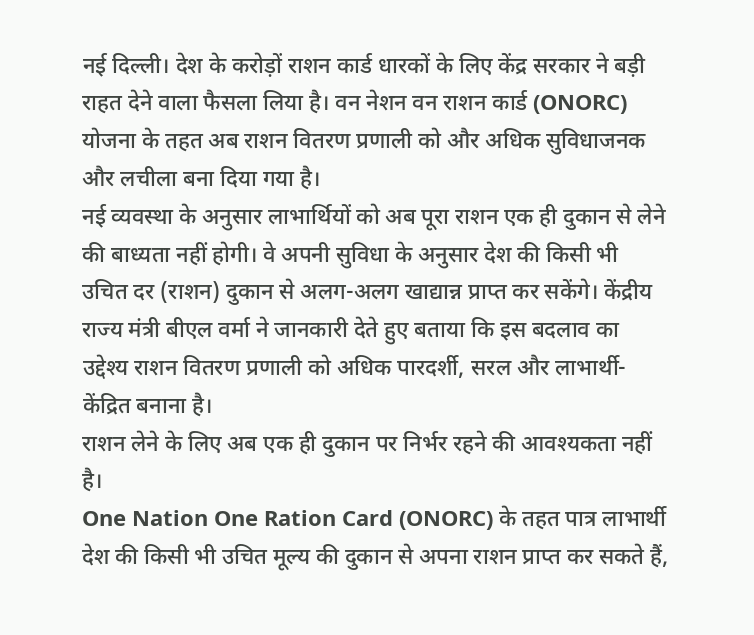नई दिल्ली। देश के करोड़ों राशन कार्ड धारकों के लिए केंद्र सरकार ने बड़ी राहत देने वाला फैसला लिया है। वन नेशन वन राशन कार्ड (ONORC) योजना के तहत अब राशन वितरण प्रणाली को और अधिक सुविधाजनक और लचीला बना दिया गया है।
नई व्यवस्था के अनुसार लाभार्थियों को अब पूरा राशन एक ही दुकान से लेने की बाध्यता नहीं होगी। वे अपनी सुविधा के अनुसार देश की किसी भी उचित दर (राशन) दुकान से अलग-अलग खाद्यान्न प्राप्त कर सकेंगे। केंद्रीय राज्य मंत्री बीएल वर्मा ने जानकारी देते हुए बताया कि इस बदलाव का उद्देश्य राशन वितरण प्रणाली को अधिक पारदर्शी, सरल और लाभार्थी-केंद्रित बनाना है।
राशन लेने के लिए अब एक ही दुकान पर निर्भर रहने की आवश्यकता नहीं है।
One Nation One Ration Card (ONORC) के तहत पात्र लाभार्थी देश की किसी भी उचित मूल्य की दुकान से अपना राशन प्राप्त कर सकते हैं,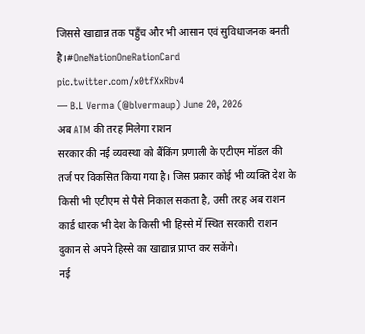जिससे खाद्यान्न तक पहुँच और भी आसान एवं सुविधाजनक बनती है।#OneNationOneRationCard pic.twitter.com/x0tfXxRbv4
— B.L Verma (@blvermaup) June 20, 2026
अब ATM की तरह मिलेगा राशन
सरकार की नई व्यवस्था को बैंकिंग प्रणाली के एटीएम मॉडल की तर्ज पर विकसित किया गया है। जिस प्रकार कोई भी व्यक्ति देश के किसी भी एटीएम से पैसे निकाल सकता है, उसी तरह अब राशन कार्ड धारक भी देश के किसी भी हिस्से में स्थित सरकारी राशन दुकान से अपने हिस्से का खाद्यान्न प्राप्त कर सकेंगे।
नई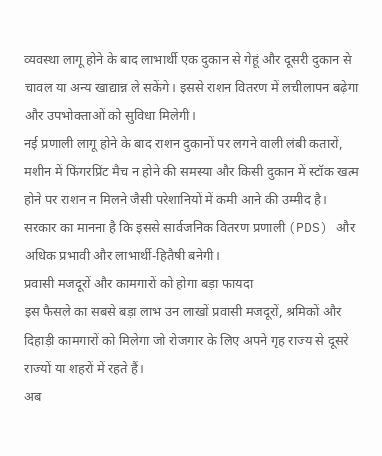व्यवस्था लागू होने के बाद लाभार्थी एक दुकान से गेहूं और दूसरी दुकान से चावल या अन्य खाद्यान्न ले सकेंगे। इससे राशन वितरण में लचीलापन बढ़ेगा और उपभोक्ताओं को सुविधा मिलेगी।
नई प्रणाली लागू होने के बाद राशन दुकानों पर लगने वाली लंबी कतारों, मशीन में फिंगरप्रिंट मैच न होने की समस्या और किसी दुकान में स्टॉक खत्म होने पर राशन न मिलने जैसी परेशानियों में कमी आने की उम्मीद है।
सरकार का मानना है कि इससे सार्वजनिक वितरण प्रणाली (PDS) और अधिक प्रभावी और लाभार्थी-हितैषी बनेगी।
प्रवासी मजदूरों और कामगारों को होगा बड़ा फायदा
इस फैसले का सबसे बड़ा लाभ उन लाखों प्रवासी मजदूरों, श्रमिकों और दिहाड़ी कामगारों को मिलेगा जो रोजगार के लिए अपने गृह राज्य से दूसरे राज्यों या शहरों में रहते हैं।
अब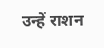उन्हें राशन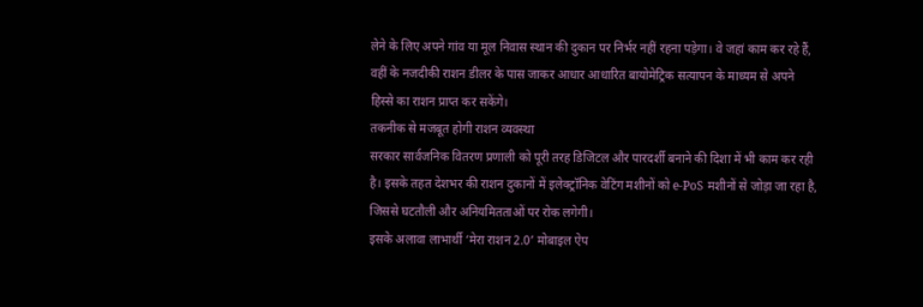लेने के लिए अपने गांव या मूल निवास स्थान की दुकान पर निर्भर नहीं रहना पड़ेगा। वे जहां काम कर रहे हैं, वहीं के नजदीकी राशन डीलर के पास जाकर आधार आधारित बायोमेट्रिक सत्यापन के माध्यम से अपने हिस्से का राशन प्राप्त कर सकेंगे।
तकनीक से मजबूत होगी राशन व्यवस्था
सरकार सार्वजनिक वितरण प्रणाली को पूरी तरह डिजिटल और पारदर्शी बनाने की दिशा में भी काम कर रही है। इसके तहत देशभर की राशन दुकानों में इलेक्ट्रॉनिक वेटिंग मशीनों को e-PoS मशीनों से जोड़ा जा रहा है, जिससे घटतौली और अनियमितताओं पर रोक लगेगी।
इसके अलावा लाभार्थी ‘मेरा राशन 2.0’ मोबाइल ऐप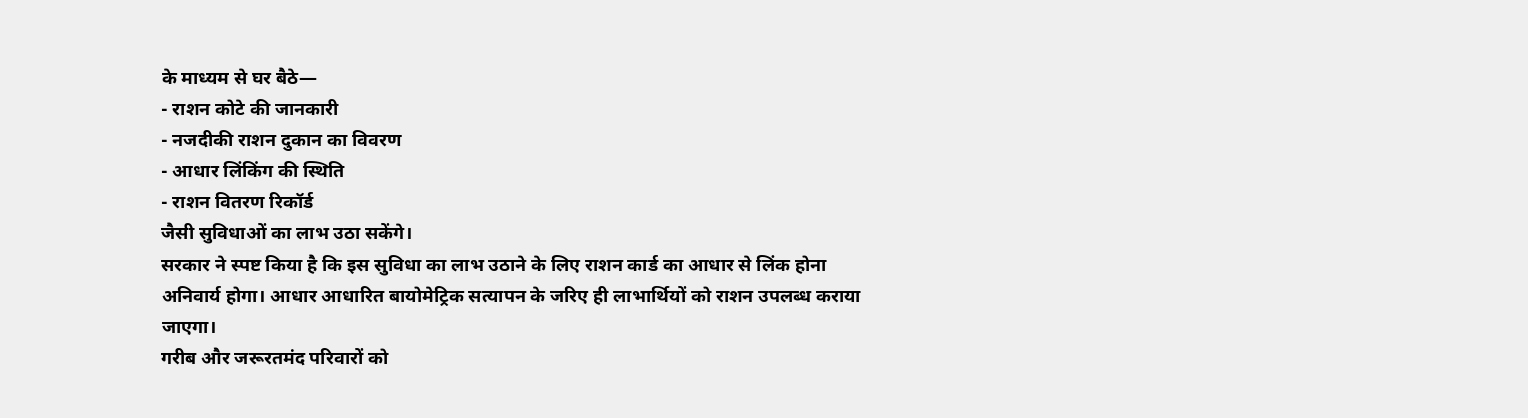के माध्यम से घर बैठे—
- राशन कोटे की जानकारी
- नजदीकी राशन दुकान का विवरण
- आधार लिंकिंग की स्थिति
- राशन वितरण रिकॉर्ड
जैसी सुविधाओं का लाभ उठा सकेंगे।
सरकार ने स्पष्ट किया है कि इस सुविधा का लाभ उठाने के लिए राशन कार्ड का आधार से लिंक होना अनिवार्य होगा। आधार आधारित बायोमेट्रिक सत्यापन के जरिए ही लाभार्थियों को राशन उपलब्ध कराया जाएगा।
गरीब और जरूरतमंद परिवारों को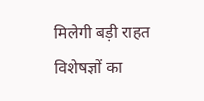मिलेगी बड़ी राहत
विशेषज्ञों का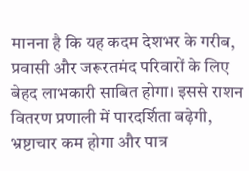मानना है कि यह कदम देशभर के गरीब, प्रवासी और जरूरतमंद परिवारों के लिए बेहद लाभकारी साबित होगा। इससे राशन वितरण प्रणाली में पारदर्शिता बढ़ेगी, भ्रष्टाचार कम होगा और पात्र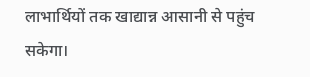लाभार्थियों तक खाद्यान्न आसानी से पहुंच सकेगा।